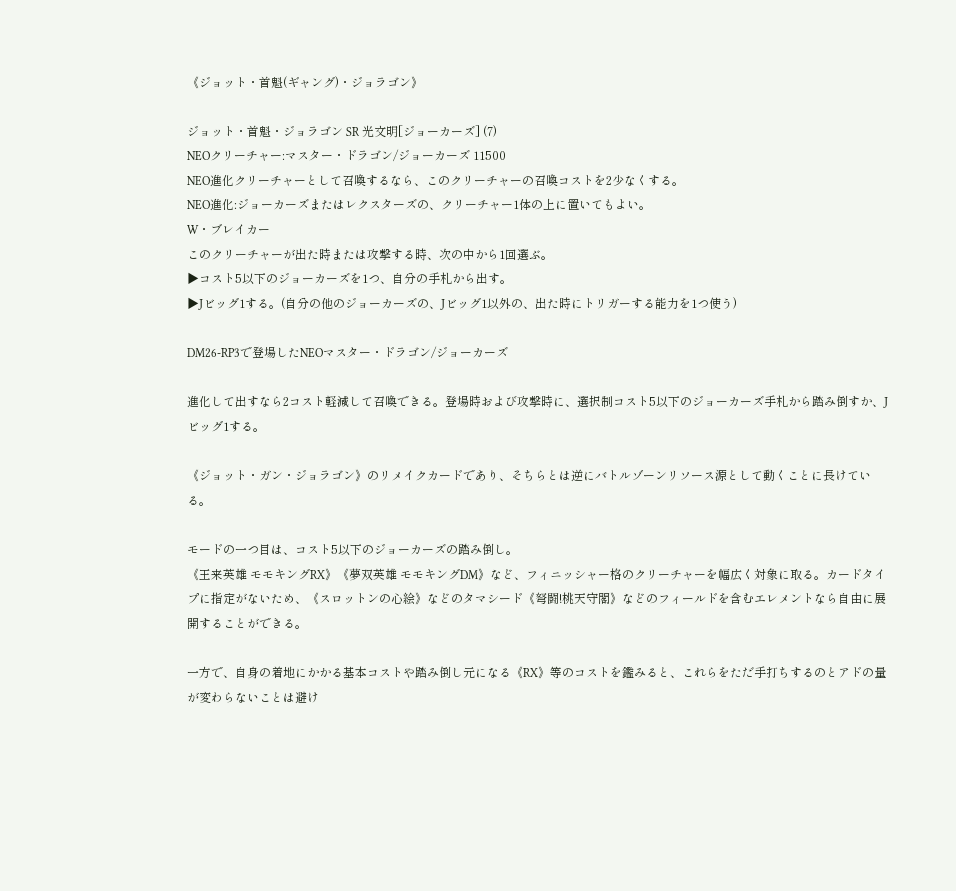《ジョット・首魁(ギャング)・ジョラゴン》

ジョット・首魁・ジョラゴン SR 光文明[ジョーカーズ] (7)
NEOクリーチャー:マスター・ドラゴン/ジョーカーズ 11500
NEO進化クリーチャーとして召喚するなら、このクリーチャーの召喚コストを2少なくする。
NEO進化:ジョーカーズまたはレクスターズの、クリーチャー1体の上に置いてもよい。
W・ブレイカー
このクリーチャーが出た時または攻撃する時、次の中から1回選ぶ。
▶コスト5以下のジョーカーズを1つ、自分の手札から出す。
▶Jビッグ1する。(自分の他のジョーカーズの、Jビッグ1以外の、出た時にトリガーする能力を1つ使う)

DM26-RP3で登場したNEOマスター・ドラゴン/ジョーカーズ

進化して出すなら2コスト軽減して召喚できる。登場時および攻撃時に、選択制コスト5以下のジョーカーズ手札から踏み倒すか、Jビッグ1する。

《ジョット・ガン・ジョラゴン》のリメイクカードであり、そちらとは逆にバトルゾーンリソース源として動くことに長けている。

モードの一つ目は、コスト5以下のジョーカーズの踏み倒し。
《王来英雄 モモキングRX》《夢双英雄 モモキングDM》など、フィニッシャー格のクリーチャーを幅広く対象に取る。カードタイプに指定がないため、《スロットンの心絵》などのタマシード《弩闘!桃天守閣》などのフィールドを含むエレメントなら自由に展開することができる。

一方で、自身の着地にかかる基本コストや踏み倒し元になる《RX》等のコストを鑑みると、これらをただ手打ちするのとアドの量が変わらないことは避け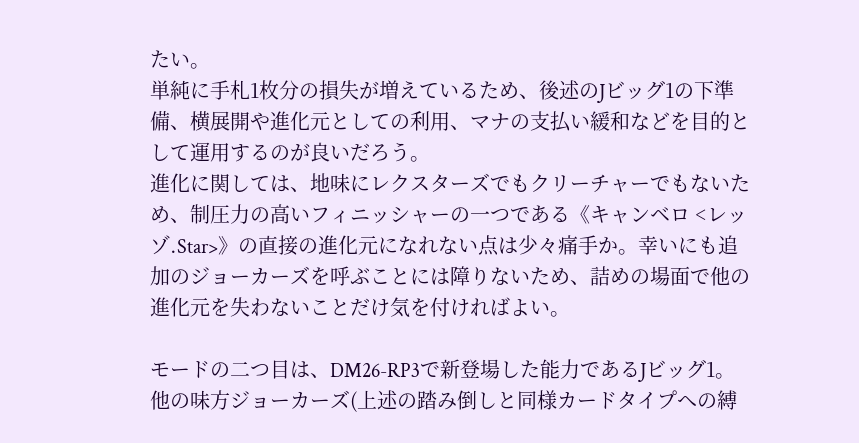たい。
単純に手札1枚分の損失が増えているため、後述のJビッグ1の下準備、横展開や進化元としての利用、マナの支払い緩和などを目的として運用するのが良いだろう。
進化に関しては、地味にレクスターズでもクリーチャーでもないため、制圧力の高いフィニッシャーの一つである《キャンベロ <レッゾ.Star>》の直接の進化元になれない点は少々痛手か。幸いにも追加のジョーカーズを呼ぶことには障りないため、詰めの場面で他の進化元を失わないことだけ気を付ければよい。

モードの二つ目は、DM26-RP3で新登場した能力であるJビッグ1。他の味方ジョーカーズ(上述の踏み倒しと同様カードタイプへの縛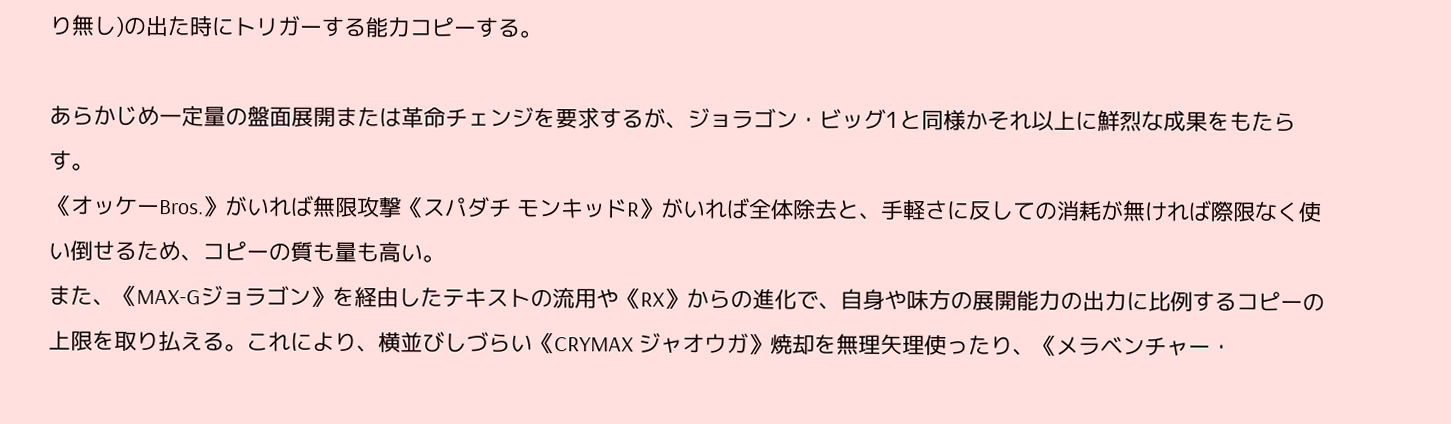り無し)の出た時にトリガーする能力コピーする。

あらかじめ一定量の盤面展開または革命チェンジを要求するが、ジョラゴン・ビッグ1と同様かそれ以上に鮮烈な成果をもたらす。
《オッケーBros.》がいれば無限攻撃《スパダチ モンキッドR》がいれば全体除去と、手軽さに反しての消耗が無ければ際限なく使い倒せるため、コピーの質も量も高い。
また、《MAX-Gジョラゴン》を経由したテキストの流用や《RX》からの進化で、自身や味方の展開能力の出力に比例するコピーの上限を取り払える。これにより、横並びしづらい《CRYMAX ジャオウガ》焼却を無理矢理使ったり、《メラベンチャー・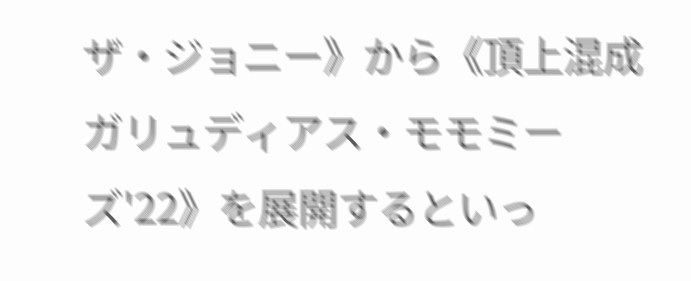ザ・ジョニー》から《頂上混成 ガリュディアス・モモミーズ'22》を展開するといっ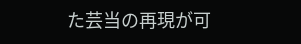た芸当の再現が可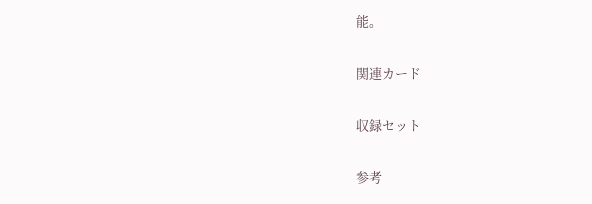能。

関連カード

収録セット

参考